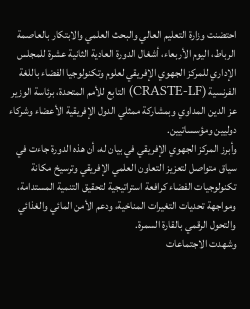احتضنت وزارة التعليم العالي والبحث العلمي والابتكار بالعاصمة الرباط، اليوم الأربعاء، أشغال الدورة العادية الثانية عشرة للمجلس الإداري للمركز الجهوي الإفريقي لعلوم وتكنولوجيا الفضاء باللغة الفرنسية (CRASTE-LF) التابع للأمم المتحدة، برئاسة الوزير عز الدين المداوي وبمشاركة ممثلي الدول الإفريقية الأعضاء وشركاء دوليين ومؤسساتيين.
وأبرز المركز الجهوي الإفريقي في بيان له، أن هذه الدورة جاءت في سياق متواصل لتعزيز التعاون العلمي الإفريقي وترسيخ مكانة تكنولوجيات الفضاء كرافعة استراتيجية لتحقيق التنمية المستدامة، ومواجهة تحديات التغيرات المناخية، ودعم الأمن المائي والغذائي والتحول الرقمي بالقارة السمرة.
وشهدت الاجتماعات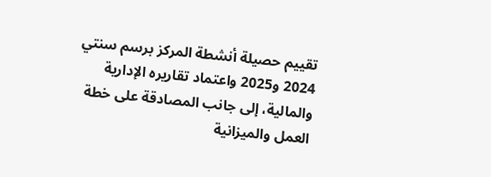تقييم حصيلة أنشطة المركز برسم سنتي 2024 و2025 واعتماد تقاريره الإدارية والمالية، إلى جانب المصادقة على خطة العمل والميزانية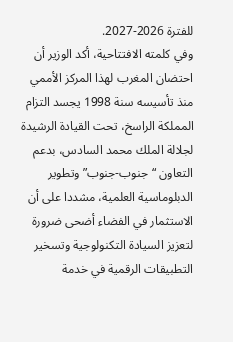للفترة 2026-2027.
وفي كلمته الافتتاحية، أكد الوزير أن احتضان المغرب لهذا المركز الأممي منذ تأسيسه سنة 1998 يجسد التزام المملكة الراسخ، تحت القيادة الرشيدة لجلالة الملك محمد السادس، بدعم التعاون “جنوب-جنوب” وتطوير الدبلوماسية العلمية، مشددا على أن الاستثمار في الفضاء أضحى ضرورة لتعزيز السيادة التكنولوجية وتسخير التطبيقات الرقمية في خدمة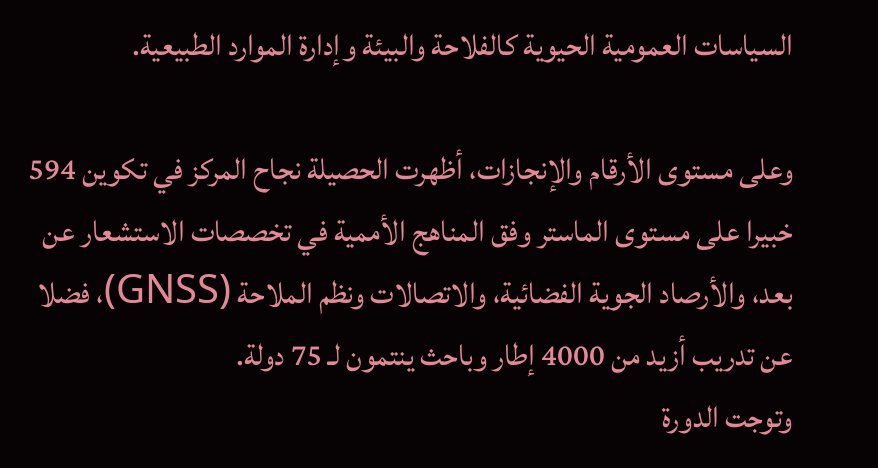السياسات العمومية الحيوية كالفلاحة والبيئة وإدارة الموارد الطبيعية.

وعلى مستوى الأرقام والإنجازات، أظهرت الحصيلة نجاح المركز في تكوين 594 خبيرا على مستوى الماستر وفق المناهج الأممية في تخصصات الاستشعار عن بعد، والأرصاد الجوية الفضائية، والاتصالات ونظم الملاحة (GNSS)، فضلا عن تدريب أزيد من 4000 إطار وباحث ينتمون لـ 75 دولة.
وتوجت الدورة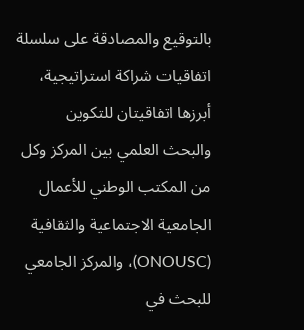بالتوقيع والمصادقة على سلسلة اتفاقيات شراكة استراتيجية، أبرزها اتفاقيتان للتكوين والبحث العلمي بين المركز وكل من المكتب الوطني للأعمال الجامعية الاجتماعية والثقافية (ONOUSC)، والمركز الجامعي للبحث في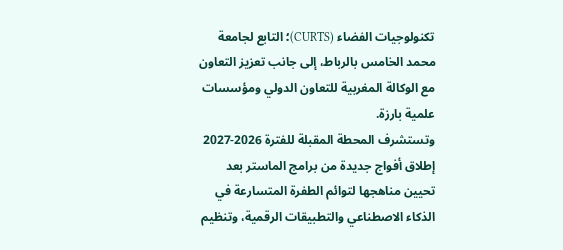تكنولوجيات الفضاء (CURTS)؛ التابع لجامعة محمد الخامس بالرباط، إلى جانب تعزيز التعاون مع الوكالة المغربية للتعاون الدولي ومؤسسات علمية بارزة.
وتستشرف المحطة المقبلة للفترة 2026-2027 إطلاق أفواج جديدة من برامج الماستر بعد تحيين مناهجها لتوائم الطفرة المتسارعة في الذكاء الاصطناعي والتطبيقات الرقمية، وتنظيم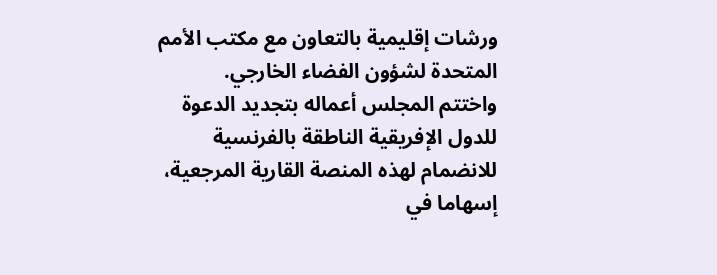ورشات إقليمية بالتعاون مع مكتب الأمم المتحدة لشؤون الفضاء الخارجي.
واختتم المجلس أعماله بتجديد الدعوة للدول الإفريقية الناطقة بالفرنسية للانضمام لهذه المنصة القارية المرجعية، إسهاما في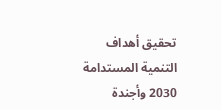تحقيق أهداف التنمية المستدامة 2030 وأجندة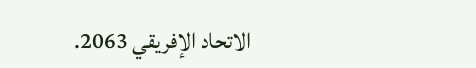الاتحاد الإفريقي 2063.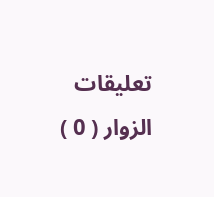تعليقات الزوار ( 0 )